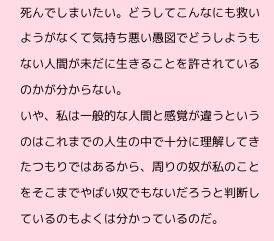死んでしまいたい。どうしてこんなにも救いようがなくて気持ち悪い愚図でどうしようもない人間が未だに生きることを許されているのかが分からない。
いや、私は一般的な人間と感覚が違うというのはこれまでの人生の中で十分に理解してきたつもりではあるから、周りの奴が私のことをそこまでやばい奴でもないだろうと判断しているのもよくは分かっているのだ。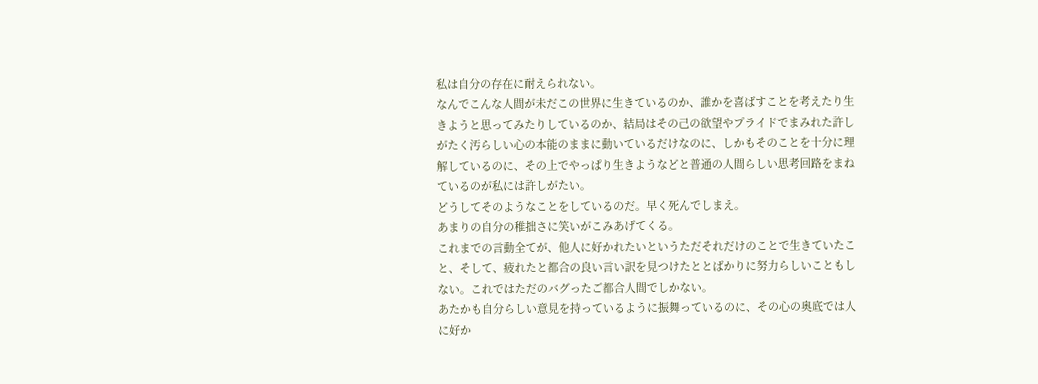私は自分の存在に耐えられない。
なんでこんな人間が未だこの世界に生きているのか、誰かを喜ばすことを考えたり生きようと思ってみたりしているのか、結局はその己の欲望やプライドでまみれた許しがたく汚らしい心の本能のままに動いているだけなのに、しかもそのことを十分に理解しているのに、その上でやっぱり生きようなどと普通の人間らしい思考回路をまねているのが私には許しがたい。
どうしてそのようなことをしているのだ。早く死んでしまえ。
あまりの自分の稚拙さに笑いがこみあげてくる。
これまでの言動全てが、他人に好かれたいというただそれだけのことで生きていたこと、そして、疲れたと都合の良い言い訳を見つけたととばかりに努力らしいこともしない。これではただのバグったご都合人間でしかない。
あたかも自分らしい意見を持っているように振舞っているのに、その心の奥底では人に好か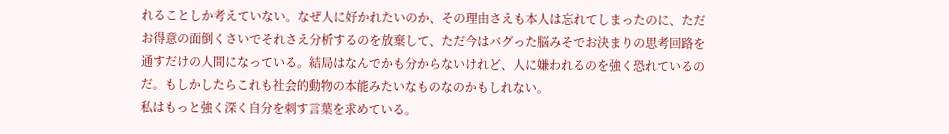れることしか考えていない。なぜ人に好かれたいのか、その理由さえも本人は忘れてしまったのに、ただお得意の面倒くさいでそれさえ分析するのを放棄して、ただ今はバグった脳みそでお決まりの思考回路を通すだけの人間になっている。結局はなんでかも分からないけれど、人に嫌われるのを強く恐れているのだ。もしかしたらこれも社会的動物の本能みたいなものなのかもしれない。
私はもっと強く深く自分を刺す言葉を求めている。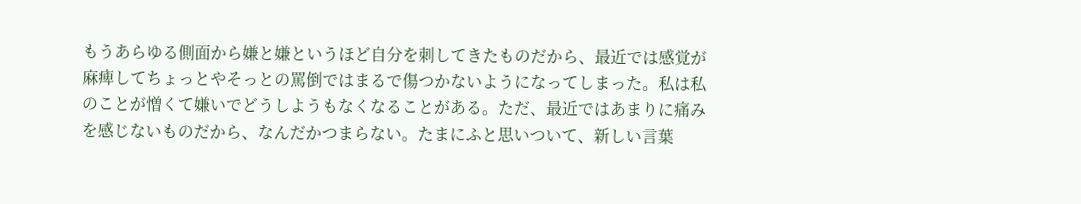もうあらゆる側面から嫌と嫌というほど自分を刺してきたものだから、最近では感覚が麻痺してちょっとやそっとの罵倒ではまるで傷つかないようになってしまった。私は私のことが憎くて嫌いでどうしようもなくなることがある。ただ、最近ではあまりに痛みを感じないものだから、なんだかつまらない。たまにふと思いついて、新しい言葉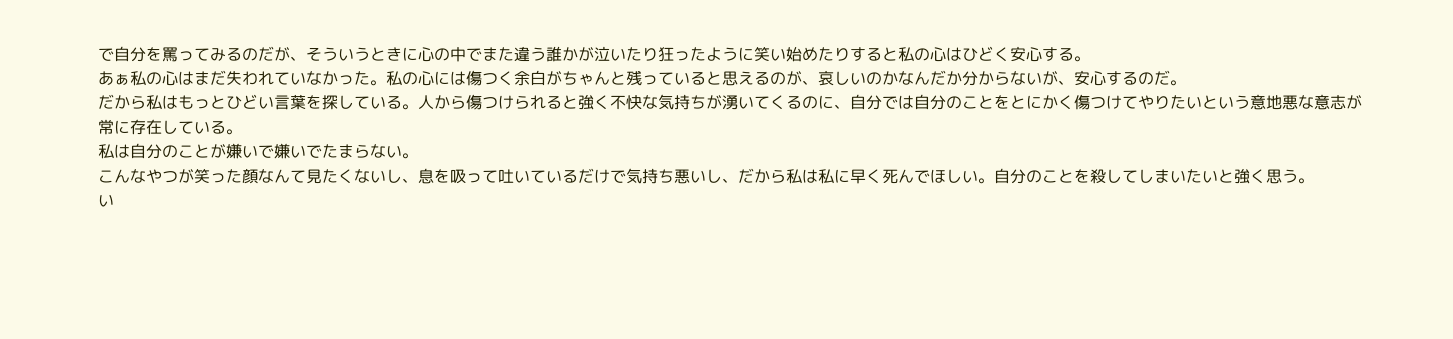で自分を罵ってみるのだが、そういうときに心の中でまた違う誰かが泣いたり狂ったように笑い始めたりすると私の心はひどく安心する。
あぁ私の心はまだ失われていなかった。私の心には傷つく余白がちゃんと残っていると思えるのが、哀しいのかなんだか分からないが、安心するのだ。
だから私はもっとひどい言葉を探している。人から傷つけられると強く不快な気持ちが湧いてくるのに、自分では自分のことをとにかく傷つけてやりたいという意地悪な意志が常に存在している。
私は自分のことが嫌いで嫌いでたまらない。
こんなやつが笑った顔なんて見たくないし、息を吸って吐いているだけで気持ち悪いし、だから私は私に早く死んでほしい。自分のことを殺してしまいたいと強く思う。
い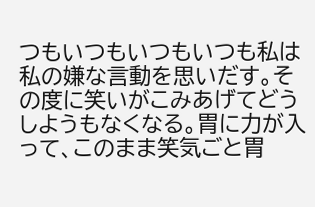つもいつもいつもいつも私は私の嫌な言動を思いだす。その度に笑いがこみあげてどうしようもなくなる。胃に力が入って、このまま笑気ごと胃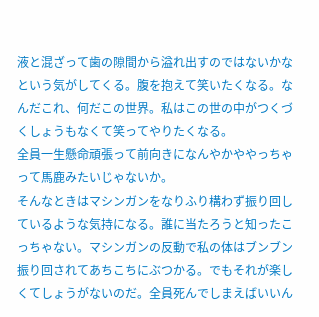液と混ざって歯の隙間から溢れ出すのではないかなという気がしてくる。腹を抱えて笑いたくなる。なんだこれ、何だこの世界。私はこの世の中がつくづくしょうもなくて笑ってやりたくなる。
全員一生懸命頑張って前向きになんやかややっちゃって馬鹿みたいじゃないか。
そんなときはマシンガンをなりふり構わず振り回しているような気持になる。誰に当たろうと知ったこっちゃない。マシンガンの反動で私の体はブンブン振り回されてあちこちにぶつかる。でもそれが楽しくてしょうがないのだ。全員死んでしまえばいいん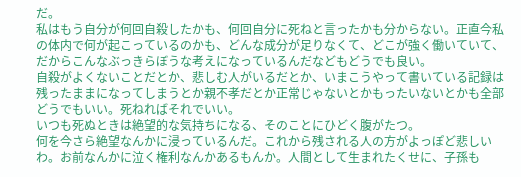だ。
私はもう自分が何回自殺したかも、何回自分に死ねと言ったかも分からない。正直今私の体内で何が起こっているのかも、どんな成分が足りなくて、どこが強く働いていて、だからこんなぶっきらぼうな考えになっているんだなどもどうでも良い。
自殺がよくないことだとか、悲しむ人がいるだとか、いまこうやって書いている記録は残ったままになってしまうとか親不孝だとか正常じゃないとかもったいないとかも全部どうでもいい。死ねればそれでいい。
いつも死ぬときは絶望的な気持ちになる、そのことにひどく腹がたつ。
何を今さら絶望なんかに浸っているんだ。これから残される人の方がよっぽど悲しいわ。お前なんかに泣く権利なんかあるもんか。人間として生まれたくせに、子孫も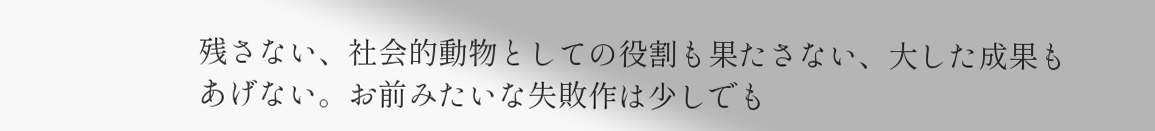残さない、社会的動物としての役割も果たさない、大した成果もあげない。お前みたいな失敗作は少しでも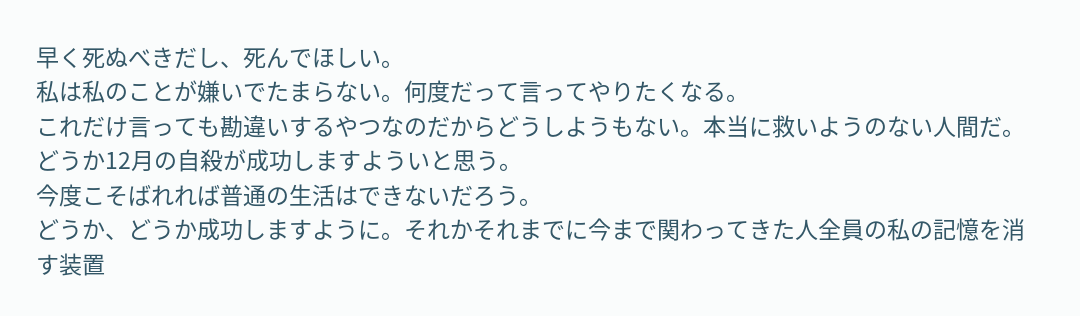早く死ぬべきだし、死んでほしい。
私は私のことが嫌いでたまらない。何度だって言ってやりたくなる。
これだけ言っても勘違いするやつなのだからどうしようもない。本当に救いようのない人間だ。どうか12月の自殺が成功しますよういと思う。
今度こそばれれば普通の生活はできないだろう。
どうか、どうか成功しますように。それかそれまでに今まで関わってきた人全員の私の記憶を消す装置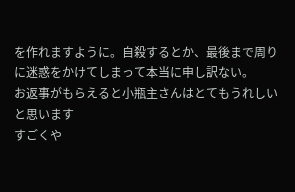を作れますように。自殺するとか、最後まで周りに迷惑をかけてしまって本当に申し訳ない。
お返事がもらえると小瓶主さんはとてもうれしいと思います
すごくや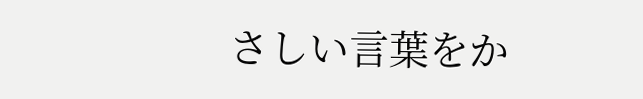さしい言葉をか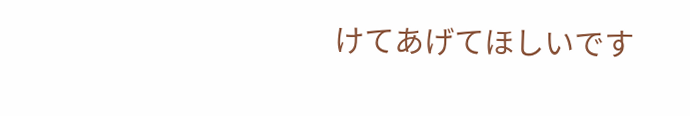けてあげてほしいです